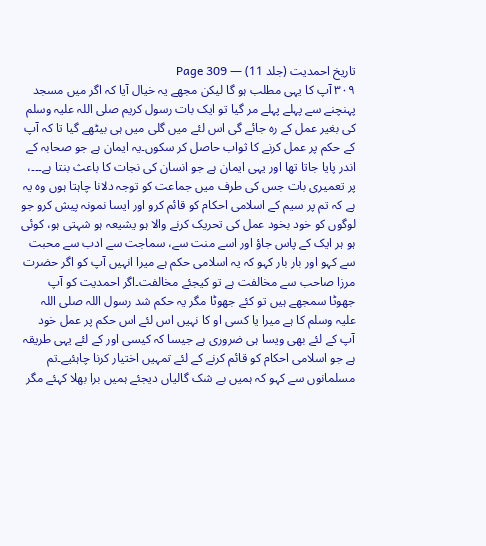تاریخ احمدیت (جلد 11) — Page 309
٣٠٩ آپ کا یہی مطلب ہو گا لیکن مجھے یہ خیال آیا کہ اگر میں مسجد پہنچنے سے پہلے پہلے مر گیا تو ایک بات رسول کریم صلی اللہ علیہ وسلم کی بغیر عمل کے رہ جائے گی اس لئے میں گلی میں ہی بیٹھے گیا تا کہ آپ کے حکم پر عمل کرنے کا ثواب حاصل کر سکوں۔یہ ایمان ہے جو صحابہ کے اندر پایا جاتا تھا اور یہی ایمان ہے جو انسان کی نجات کا باعث بنتا ہے۔۔۔، پر تعمیری بات جس کی طرف میں جماعت کو توجہ دلانا چاہتا ہوں وہ یہ ہے کہ تم پر سیم کے اسلامی احکام کو قائم کرو اور ایسا نمونہ پیش کرو جو لوگوں کو خود بخود عمل کی تحریک کرنے والا ہو یشیعہ ہو شہتی ہو، کوئی ہو ہر ایک کے پاس جاؤ اور اسے منت سے، سماجت سے ادب سے محبت سے کہو اور بار بار کہو کہ یہ اسلامی حکم ہے میرا انہیں آپ کو اگر حضرت مرزا صاحب سے مخالفت ہے تو کیجئے مخالفت۔اگر احمدیت کو آپ جھوٹا سمجھے ہیں تو کئے جھوٹا مگر یہ حکم شد رسول اللہ صلی اللہ علیہ وسلم کا ہے میرا یا کسی او کا نہیں اس لئے اس حکم پر عمل خود آپ کے لئے بھی ویسا ہی ضروری ہے جیسا کہ کیسی اور کے لئے یہی طریقہ ہے جو اسلامی احکام کو قائم کرنے کے لئے تمہیں اختیار کرنا چاہئیے۔تم مسلمانوں سے کہو کہ ہمیں بے شک گالیاں دیجئے ہمیں برا بھلا کہئے مگر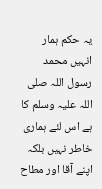یہ حکم ہمار انہیں محمد رسول اللہ صلی اللہ علیہ وسلم کا ہے اس لئے ہماری خاطر نہیں بلکہ اپنے آقا اور مطاح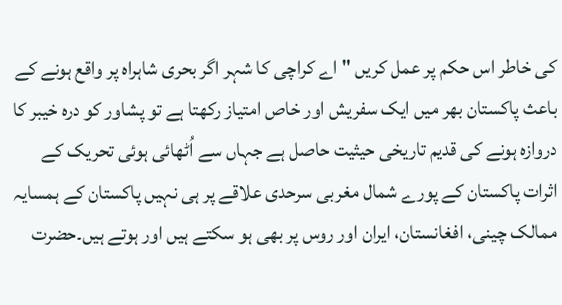کی خاطر اس حکم پر عمل کریں " اے کراچی کا شہر اگر بحری شاہراہ پر واقع ہونے کے باعث پاکستان بھر میں ایک سفریش اور خاص امتیاز رکھتا ہے تو پشاور کو درہ خیبر کا دروازہ ہونے کی قدیم تاریخی حیثیت حاصل ہے جہاں سے اُٹھائی ہوئی تحریک کے اثرات پاکستان کے پورے شمال مغربی سرحدی علاقے پر ہی نہیں پاکستان کے ہمسایہ ممالک چینی، افغانستان، ایران اور روس پر بھی ہو سکتے ہیں اور ہوتے ہیں۔حضرت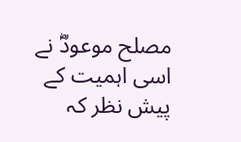مصلح موعودؓ نے اسی اہمیت کے پیش نظر کہ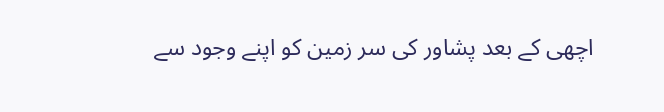اچھی کے بعد پشاور کی سر زمین کو اپنے وجود سے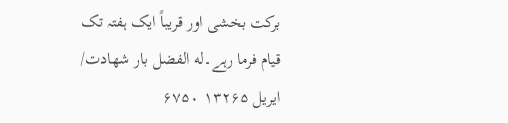برکت بخشی اور قریباً ایک ہفتہ تک قیام فرما رہے۔له الفضل بار شهادت/ ایریل ۱۳۲۶۵ ۶۷۵۰